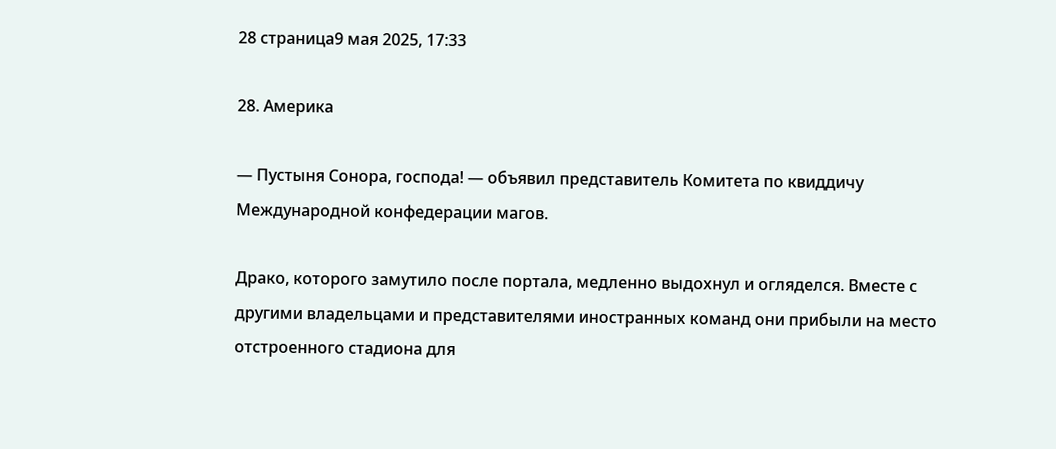28 страница9 мая 2025, 17:33

28. Америка

— Пустыня Сонора, господа! — объявил представитель Комитета по квиддичу Международной конфедерации магов.

Драко, которого замутило после портала, медленно выдохнул и огляделся. Вместе с другими владельцами и представителями иностранных команд они прибыли на место отстроенного стадиона для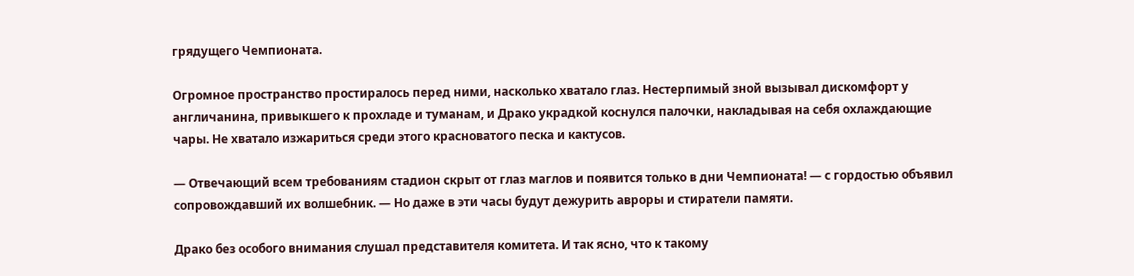грядущего Чемпионата.

Огромное пространство простиралось перед ними, насколько хватало глаз. Нестерпимый зной вызывал дискомфорт у англичанина, привыкшего к прохладе и туманам, и Драко украдкой коснулся палочки, накладывая на себя охлаждающие чары. Не хватало изжариться среди этого красноватого песка и кактусов.

— Отвечающий всем требованиям стадион скрыт от глаз маглов и появится только в дни Чемпионата! — с гордостью объявил сопровождавший их волшебник. — Но даже в эти часы будут дежурить авроры и стиратели памяти.

Драко без особого внимания слушал представителя комитета. И так ясно, что к такому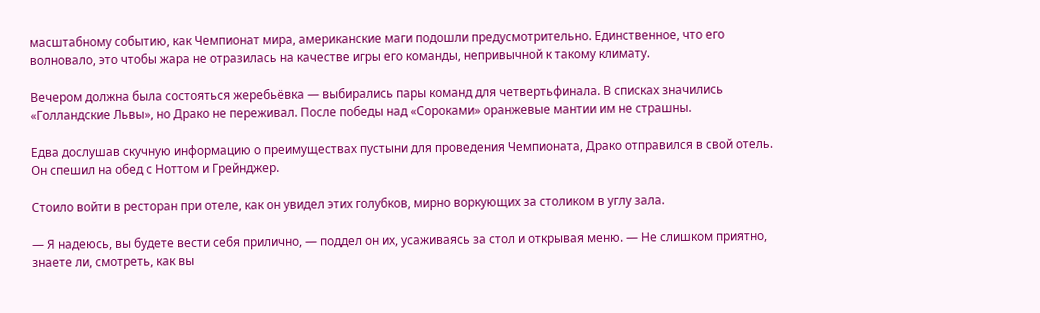масштабному событию, как Чемпионат мира, американские маги подошли предусмотрительно. Единственное, что его волновало, это чтобы жара не отразилась на качестве игры его команды, непривычной к такому климату.

Вечером должна была состояться жеребьёвка — выбирались пары команд для четвертьфинала. В списках значились «Голландские Львы», но Драко не переживал. После победы над «Сороками» оранжевые мантии им не страшны.

Едва дослушав скучную информацию о преимуществах пустыни для проведения Чемпионата, Драко отправился в свой отель. Он спешил на обед с Ноттом и Грейнджер.

Стоило войти в ресторан при отеле, как он увидел этих голубков, мирно воркующих за столиком в углу зала.

— Я надеюсь, вы будете вести себя прилично, — поддел он их, усаживаясь за стол и открывая меню. — Не слишком приятно, знаете ли, смотреть, как вы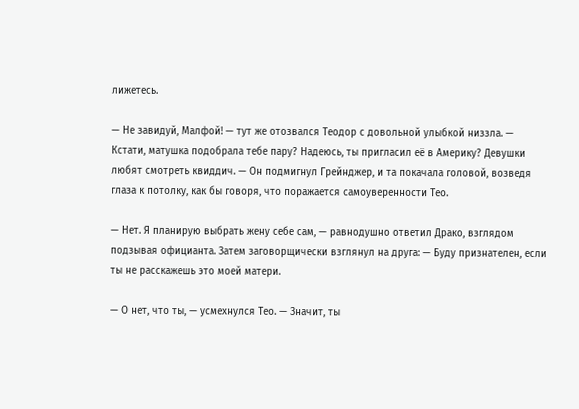лижетесь.

— Не завидуй, Малфой! — тут же отозвался Теодор с довольной улыбкой низзла. — Кстати, матушка подобрала тебе пару? Надеюсь, ты пригласил её в Америку? Девушки любят смотреть квиддич. — Он подмигнул Грейнджер, и та покачала головой, возведя глаза к потолку, как бы говоря, что поражается самоуверенности Тео.

— Нет. Я планирую выбрать жену себе сам, — равнодушно ответил Драко, взглядом подзывая официанта. Затем заговорщически взглянул на друга: — Буду признателен, если ты не расскажешь это моей матери.

— О нет, что ты, — усмехнулся Тео. — Значит, ты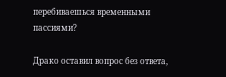перебиваешься временными пассиями?

Драко оставил вопрос без ответа,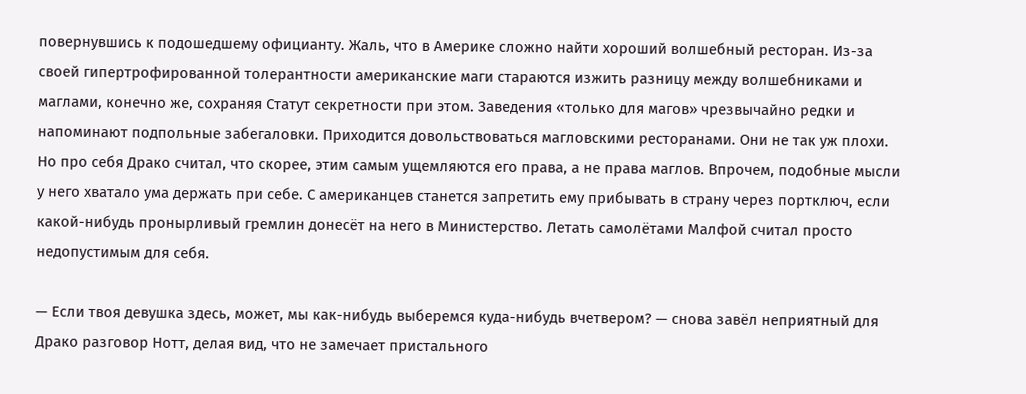повернувшись к подошедшему официанту. Жаль, что в Америке сложно найти хороший волшебный ресторан. Из-за своей гипертрофированной толерантности американские маги стараются изжить разницу между волшебниками и маглами, конечно же, сохраняя Статут секретности при этом. Заведения «только для магов» чрезвычайно редки и напоминают подпольные забегаловки. Приходится довольствоваться магловскими ресторанами. Они не так уж плохи. Но про себя Драко считал, что скорее, этим самым ущемляются его права, а не права маглов. Впрочем, подобные мысли у него хватало ума держать при себе. С американцев станется запретить ему прибывать в страну через портключ, если какой-нибудь пронырливый гремлин донесёт на него в Министерство. Летать самолётами Малфой считал просто недопустимым для себя.

— Если твоя девушка здесь, может, мы как-нибудь выберемся куда-нибудь вчетвером? — снова завёл неприятный для Драко разговор Нотт, делая вид, что не замечает пристального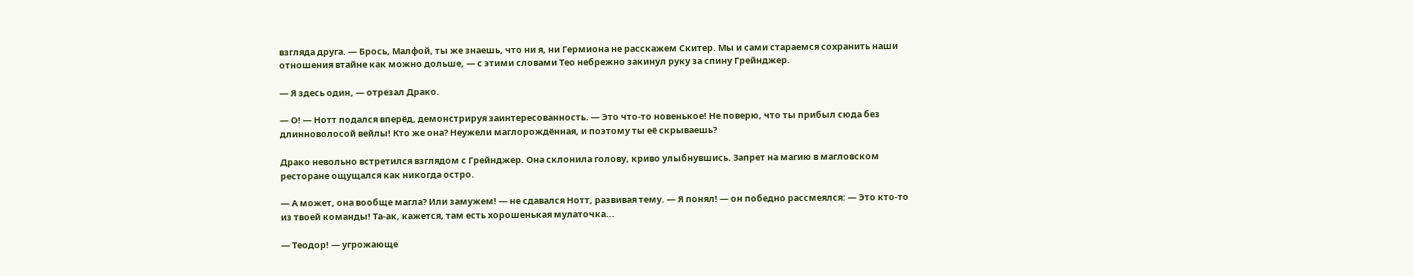взгляда друга. — Брось, Малфой, ты же знаешь, что ни я, ни Гермиона не расскажем Скитер. Мы и сами стараемся сохранить наши отношения втайне как можно дольше, — с этими словами Тео небрежно закинул руку за спину Грейнджер.

— Я здесь один, — отрезал Драко.

— О! — Нотт подался вперёд, демонстрируя заинтересованность. — Это что-то новенькое! Не поверю, что ты прибыл сюда без длинноволосой вейлы! Кто же она? Неужели маглорождённая, и поэтому ты её скрываешь?

Драко невольно встретился взглядом с Грейнджер. Она склонила голову, криво улыбнувшись. Запрет на магию в магловском ресторане ощущался как никогда остро.

— А может, она вообще магла? Или замужем! — не сдавался Нотт, развивая тему. — Я понял! — он победно рассмеялся: — Это кто-то из твоей команды! Та-ак, кажется, там есть хорошенькая мулаточка...

— Теодор! — угрожающе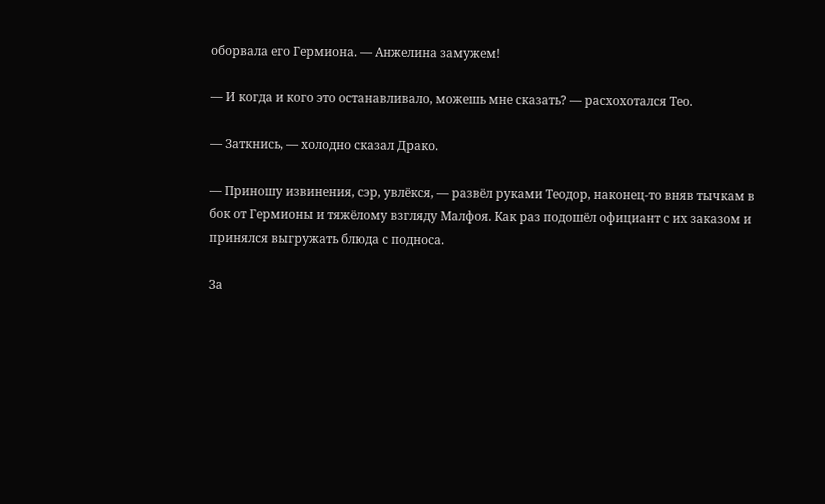оборвала его Гермиона. — Анжелина замужем!

— И когда и кого это останавливало, можешь мне сказать? — расхохотался Тео.

— Заткнись, — холодно сказал Драко.

— Приношу извинения, сэр, увлёкся, — развёл руками Теодор, наконец-то вняв тычкам в бок от Гермионы и тяжёлому взгляду Малфоя. Как раз подошёл официант с их заказом и принялся выгружать блюда с подноса.

За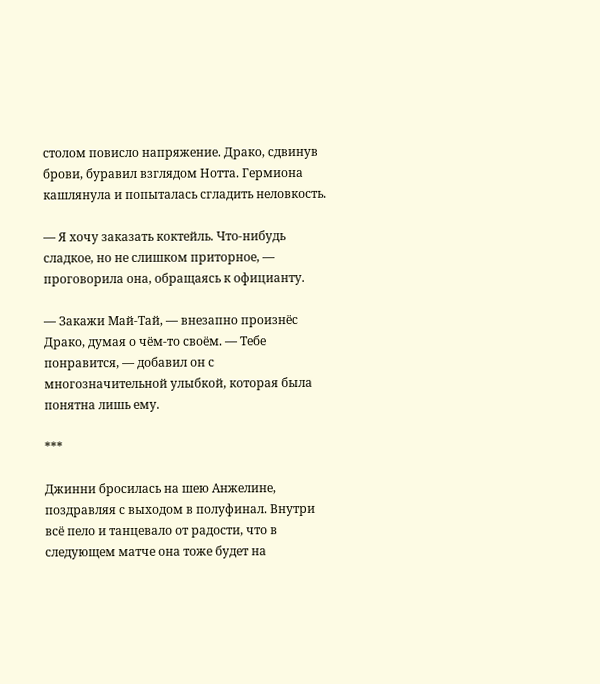столом повисло напряжение. Драко, сдвинув брови, буравил взглядом Нотта. Гермиона кашлянула и попыталась сгладить неловкость.

— Я хочу заказать коктейль. Что-нибудь сладкое, но не слишком приторное, — проговорила она, обращаясь к официанту.

— Закажи Май-Тай, — внезапно произнёс Драко, думая о чём-то своём. — Тебе понравится, — добавил он с многозначительной улыбкой, которая была понятна лишь ему.

***

Джинни бросилась на шею Анжелине, поздравляя с выходом в полуфинал. Внутри всё пело и танцевало от радости, что в следующем матче она тоже будет на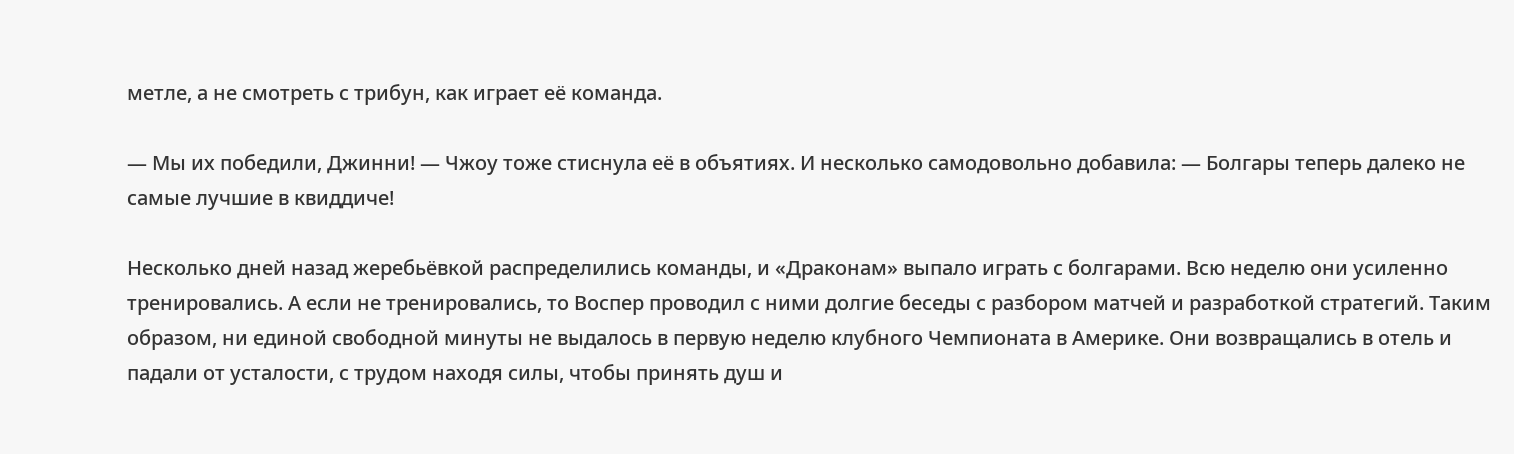метле, а не смотреть с трибун, как играет её команда.

— Мы их победили, Джинни! — Чжоу тоже стиснула её в объятиях. И несколько самодовольно добавила: — Болгары теперь далеко не самые лучшие в квиддиче!

Несколько дней назад жеребьёвкой распределились команды, и «Драконам» выпало играть с болгарами. Всю неделю они усиленно тренировались. А если не тренировались, то Воспер проводил с ними долгие беседы с разбором матчей и разработкой стратегий. Таким образом, ни единой свободной минуты не выдалось в первую неделю клубного Чемпионата в Америке. Они возвращались в отель и падали от усталости, с трудом находя силы, чтобы принять душ и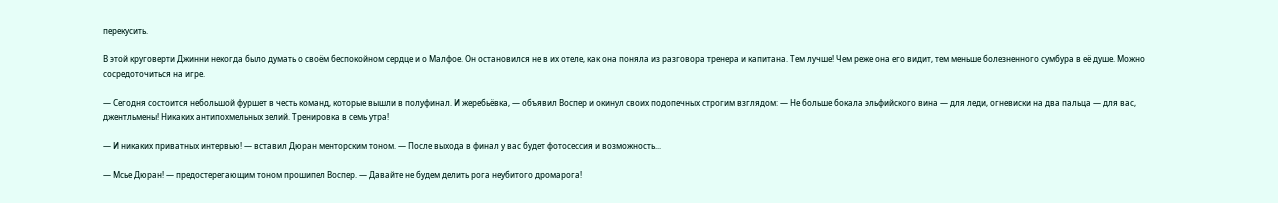перекусить.

В этой круговерти Джинни некогда было думать о своём беспокойном сердце и о Малфое. Он остановился не в их отеле, как она поняла из разговора тренера и капитана. Тем лучше! Чем реже она его видит, тем меньше болезненного сумбура в её душе. Можно сосредоточиться на игре.

— Сегодня состоится небольшой фуршет в честь команд, которые вышли в полуфинал. И жеребьёвка, — объявил Воспер и окинул своих подопечных строгим взглядом: — Не больше бокала эльфийского вина — для леди, огневиски на два пальца — для вас, джентльмены! Никаких антипохмельных зелий. Тренировка в семь утра!

— И никаких приватных интервью! — вставил Дюран менторским тоном. — После выхода в финал у вас будет фотосессия и возможность...

— Мсье Дюран! — предостерегающим тоном прошипел Воспер. — Давайте не будем делить рога неубитого дромарога!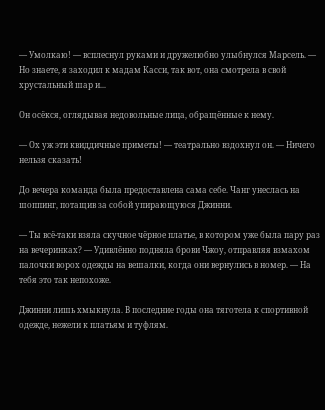— Умолкаю! — всплеснул руками и дружелюбно улыбнулся Марсель. — Но знаете, я заходил к мадам Касси, так вот, она смотрела в свой хрустальный шар и...

Он осёкся, оглядывая недовольные лица, обращённые к нему.

— Ох уж эти квиддичные приметы! — театрально вздохнул он. — Ничего нельзя сказать!

До вечера команда была предоставлена сама себе. Чанг унеслась на шоппинг, потащив за собой упирающуюся Джинни.

— Ты всё-таки взяла скучное чёрное платье, в котором уже была пару раз на вечеринках? — Удивлённо подняла брови Чжоу, отправляя взмахом палочки ворох одежды на вешалки, когда они вернулись в номер. — На тебя это так непохоже.

Джинни лишь хмыкнула. В последние годы она тяготела к спортивной одежде, нежели к платьям и туфлям.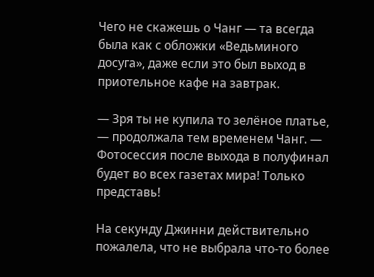Чего не скажешь о Чанг — та всегда была как с обложки «Ведьминого досуга», даже если это был выход в приотельное кафе на завтрак.

— Зря ты не купила то зелёное платье, — продолжала тем временем Чанг. — Фотосессия после выхода в полуфинал будет во всех газетах мира! Только представь!

На секунду Джинни действительно пожалела, что не выбрала что-то более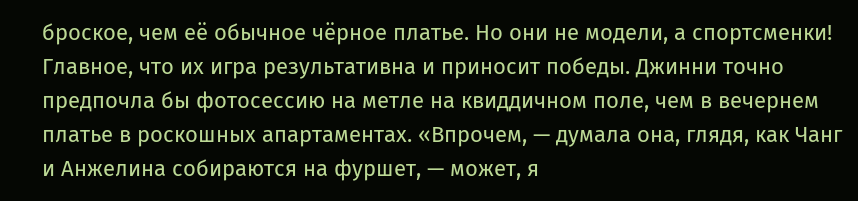броское, чем её обычное чёрное платье. Но они не модели, а спортсменки! Главное, что их игра результативна и приносит победы. Джинни точно предпочла бы фотосессию на метле на квиддичном поле, чем в вечернем платье в роскошных апартаментах. «Впрочем, — думала она, глядя, как Чанг и Анжелина собираются на фуршет, — может, я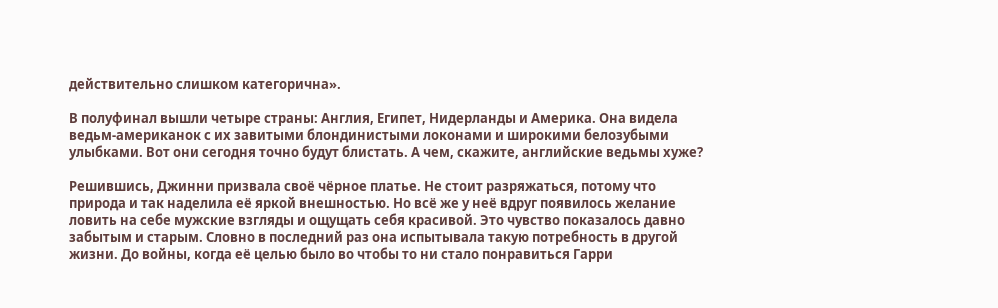действительно слишком категорична».

В полуфинал вышли четыре страны: Англия, Египет, Нидерланды и Америка. Она видела ведьм-американок с их завитыми блондинистыми локонами и широкими белозубыми улыбками. Вот они сегодня точно будут блистать. А чем, скажите, английские ведьмы хуже?

Решившись, Джинни призвала своё чёрное платье. Не стоит разряжаться, потому что природа и так наделила её яркой внешностью. Но всё же у неё вдруг появилось желание ловить на себе мужские взгляды и ощущать себя красивой. Это чувство показалось давно забытым и старым. Словно в последний раз она испытывала такую потребность в другой жизни. До войны, когда её целью было во чтобы то ни стало понравиться Гарри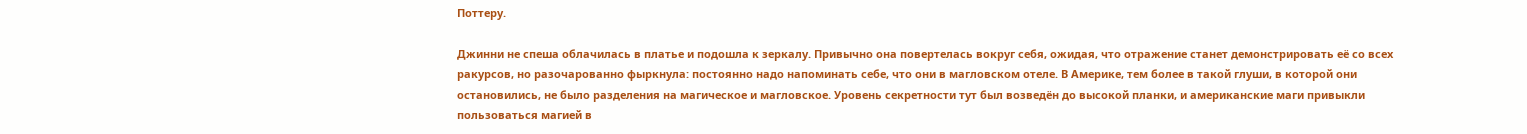Поттеру.

Джинни не спеша облачилась в платье и подошла к зеркалу. Привычно она повертелась вокруг себя, ожидая, что отражение станет демонстрировать её со всех ракурсов, но разочарованно фыркнула: постоянно надо напоминать себе, что они в магловском отеле. В Америке, тем более в такой глуши, в которой они остановились, не было разделения на магическое и магловское. Уровень секретности тут был возведён до высокой планки, и американские маги привыкли пользоваться магией в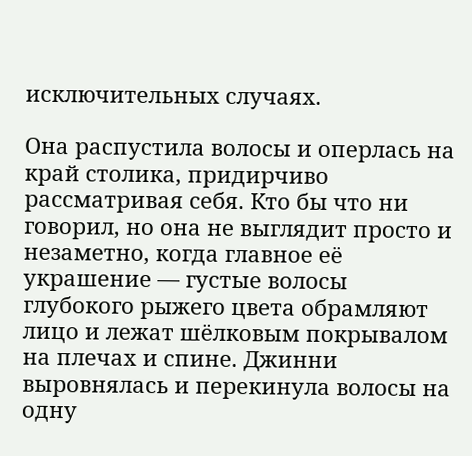исключительных случаях.

Она распустила волосы и оперлась на край столика, придирчиво рассматривая себя. Кто бы что ни говорил, но она не выглядит просто и незаметно, когда главное её украшение — густые волосы глубокого рыжего цвета обрамляют лицо и лежат шёлковым покрывалом на плечах и спине. Джинни выровнялась и перекинула волосы на одну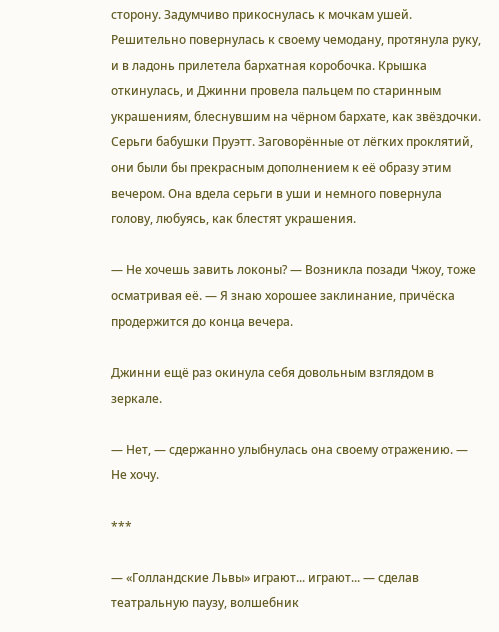сторону. Задумчиво прикоснулась к мочкам ушей. Решительно повернулась к своему чемодану, протянула руку, и в ладонь прилетела бархатная коробочка. Крышка откинулась, и Джинни провела пальцем по старинным украшениям, блеснувшим на чёрном бархате, как звёздочки. Серьги бабушки Пруэтт. Заговорённые от лёгких проклятий, они были бы прекрасным дополнением к её образу этим вечером. Она вдела серьги в уши и немного повернула голову, любуясь, как блестят украшения.

— Не хочешь завить локоны? — Возникла позади Чжоу, тоже осматривая её. — Я знаю хорошее заклинание, причёска продержится до конца вечера.

Джинни ещё раз окинула себя довольным взглядом в зеркале.

— Нет, — сдержанно улыбнулась она своему отражению. — Не хочу.

***

— «Голландские Львы» играют... играют... — сделав театральную паузу, волшебник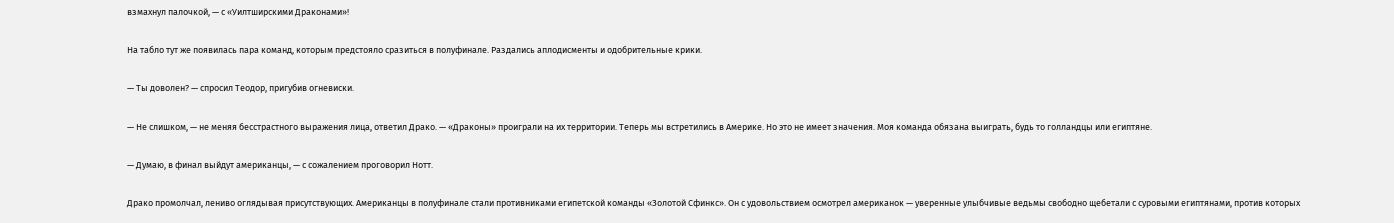взмахнул палочкой, — с «Уилтширскими Драконами»!

На табло тут же появилась пара команд, которым предстояло сразиться в полуфинале. Раздались аплодисменты и одобрительные крики.

— Ты доволен? — спросил Теодор, пригубив огневиски.

— Не слишком, — не меняя бесстрастного выражения лица, ответил Драко. — «Драконы» проиграли на их территории. Теперь мы встретились в Америке. Но это не имеет значения. Моя команда обязана выиграть, будь то голландцы или египтяне.

— Думаю, в финал выйдут американцы, — с сожалением проговорил Нотт.

Драко промолчал, лениво оглядывая присутствующих. Американцы в полуфинале стали противниками египетской команды «Золотой Сфинкс». Он с удовольствием осмотрел американок — уверенные улыбчивые ведьмы свободно щебетали с суровыми египтянами, против которых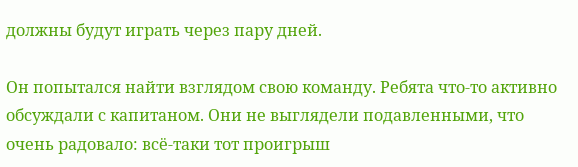должны будут играть через пару дней.

Он попытался найти взглядом свою команду. Ребята что-то активно обсуждали с капитаном. Они не выглядели подавленными, что очень радовало: всё-таки тот проигрыш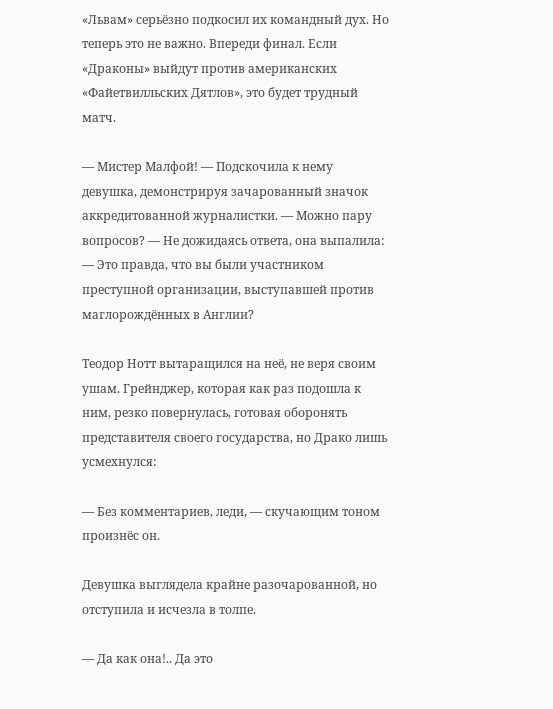«Львам» серьёзно подкосил их командный дух. Но теперь это не важно. Впереди финал. Если «Драконы» выйдут против американских «Файетвилльских Дятлов», это будет трудный матч.

— Мистер Малфой! — Подскочила к нему девушка, демонстрируя зачарованный значок аккредитованной журналистки. — Можно пару вопросов? — Не дожидаясь ответа, она выпалила: — Это правда, что вы были участником преступной организации, выступавшей против маглорождённых в Англии?

Теодор Нотт вытаращился на неё, не веря своим ушам. Грейнджер, которая как раз подошла к ним, резко повернулась, готовая оборонять представителя своего государства, но Драко лишь усмехнулся:

— Без комментариев, леди, — скучающим тоном произнёс он.

Девушка выглядела крайне разочарованной, но отступила и исчезла в толпе.

— Да как она!.. Да это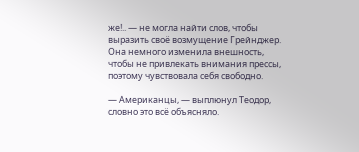же!.. — не могла найти слов, чтобы выразить своё возмущение Грейнджер. Она немного изменила внешность, чтобы не привлекать внимания прессы, поэтому чувствовала себя свободно.

— Американцы, — выплюнул Теодор, словно это всё объясняло.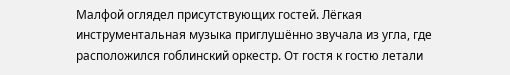Малфой оглядел присутствующих гостей. Лёгкая инструментальная музыка приглушённо звучала из угла, где расположился гоблинский оркестр. От гостя к гостю летали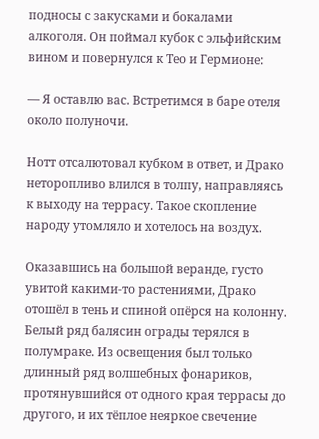подносы с закусками и бокалами алкоголя. Он поймал кубок с эльфийским вином и повернулся к Тео и Гермионе:

— Я оставлю вас. Встретимся в баре отеля около полуночи.

Нотт отсалютовал кубком в ответ, и Драко неторопливо влился в толпу, направляясь к выходу на террасу. Такое скопление народу утомляло и хотелось на воздух.

Оказавшись на большой веранде, густо увитой какими-то растениями, Драко отошёл в тень и спиной опёрся на колонну. Белый ряд балясин ограды терялся в полумраке. Из освещения был только длинный ряд волшебных фонариков, протянувшийся от одного края террасы до другого, и их тёплое неяркое свечение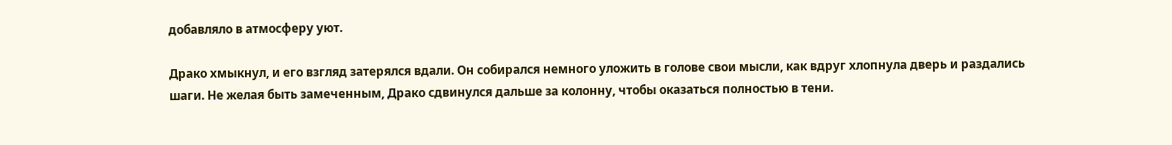добавляло в атмосферу уют.

Драко хмыкнул, и его взгляд затерялся вдали. Он собирался немного уложить в голове свои мысли, как вдруг хлопнула дверь и раздались шаги. Не желая быть замеченным, Драко сдвинулся дальше за колонну, чтобы оказаться полностью в тени.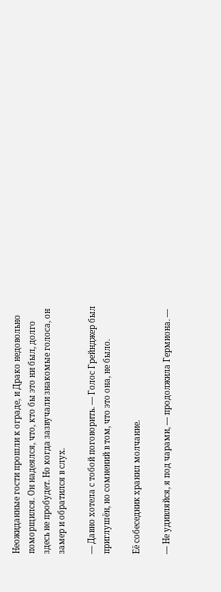Неожиданные гости прошли к ограде, и Драко недовольно поморщился. Он надеялся, что, кто бы это ни был, долго здесь не пробудет. Но когда зазвучали знакомые голоса, он замер и обратился в слух.

— Давно хотела с тобой поговорить. — Голос Грейнджер был приглушён, но сомнений в том, что это она, не было.

Её собеседник хранил молчание.

— Не удивляйся, я под чарами, — продолжила Гермиона. —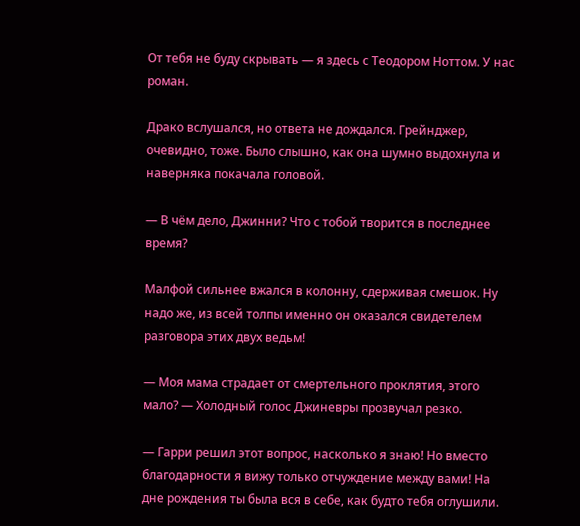От тебя не буду скрывать — я здесь с Теодором Ноттом. У нас роман.

Драко вслушался, но ответа не дождался. Грейнджер, очевидно, тоже. Было слышно, как она шумно выдохнула и наверняка покачала головой.

— В чём дело, Джинни? Что с тобой творится в последнее время?

Малфой сильнее вжался в колонну, сдерживая смешок. Ну надо же, из всей толпы именно он оказался свидетелем разговора этих двух ведьм!

— Моя мама страдает от смертельного проклятия, этого мало? — Холодный голос Джиневры прозвучал резко.

— Гарри решил этот вопрос, насколько я знаю! Но вместо благодарности я вижу только отчуждение между вами! На дне рождения ты была вся в себе, как будто тебя оглушили.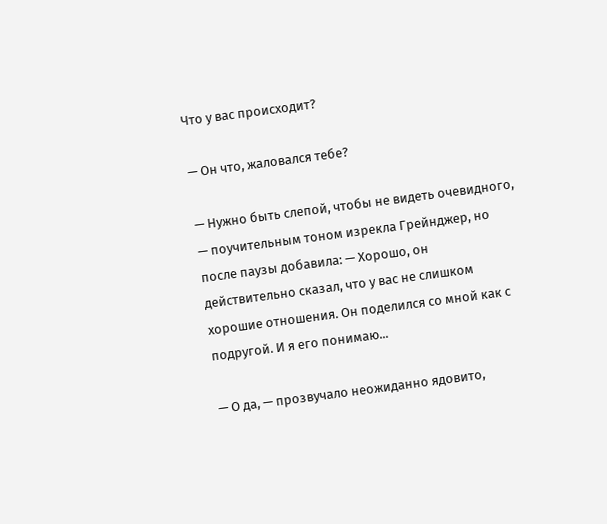Что у вас происходит?

— Он что, жаловался тебе?

— Нужно быть слепой, чтобы не видеть очевидного, — поучительным тоном изрекла Грейнджер, но после паузы добавила: — Хорошо, он действительно сказал, что у вас не слишком хорошие отношения. Он поделился со мной как с подругой. И я его понимаю...

— О да, — прозвучало неожиданно ядовито,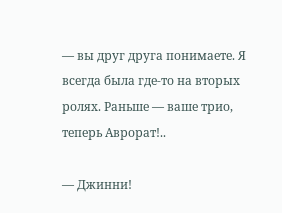— вы друг друга понимаете. Я всегда была где-то на вторых ролях. Раньше — ваше трио, теперь Аврорат!..

— Джинни!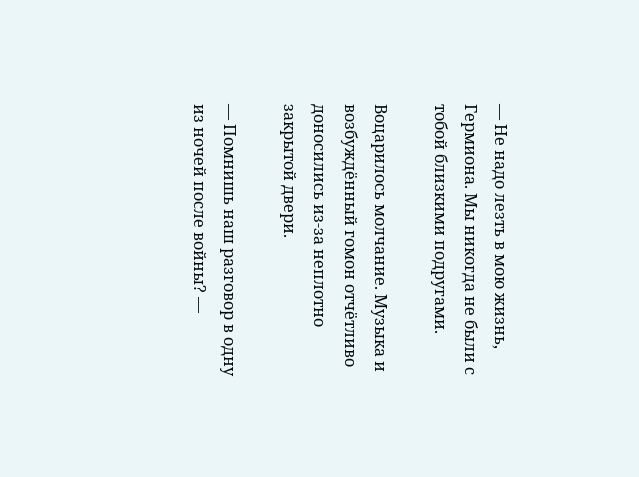— Не надо лезть в мою жизнь, Гермиона. Мы никогда не были с тобой близкими подругами.

Воцарилось молчание. Музыка и возбуждённый гомон отчётливо доносились из-за неплотно закрытой двери.

— Помнишь наш разговор в одну из ночей после войны? —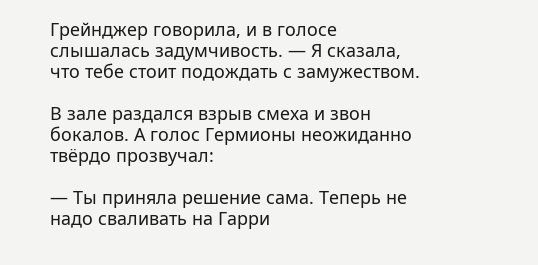Грейнджер говорила, и в голосе слышалась задумчивость. — Я сказала, что тебе стоит подождать с замужеством.

В зале раздался взрыв смеха и звон бокалов. А голос Гермионы неожиданно твёрдо прозвучал:

— Ты приняла решение сама. Теперь не надо сваливать на Гарри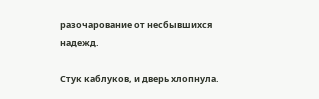разочарование от несбывшихся надежд.

Стук каблуков, и дверь хлопнула.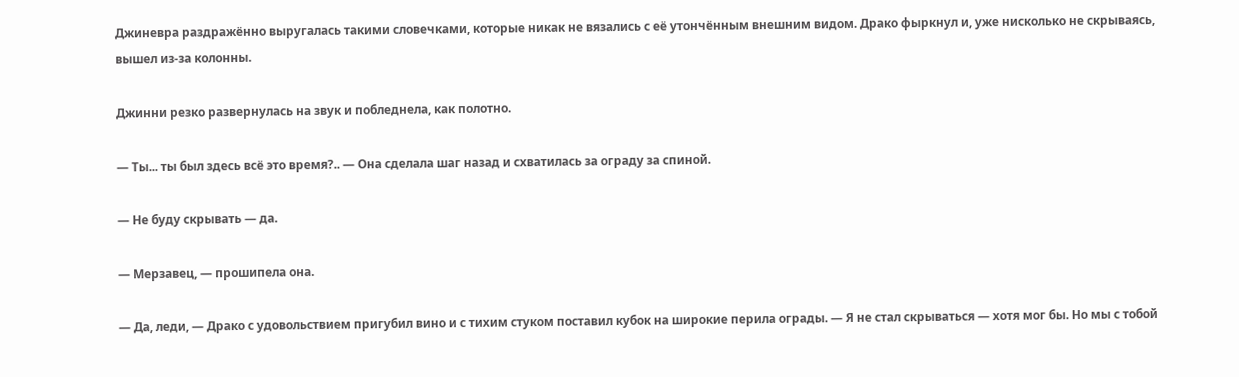Джиневра раздражённо выругалась такими словечками, которые никак не вязались с её утончённым внешним видом. Драко фыркнул и, уже нисколько не скрываясь, вышел из-за колонны.

Джинни резко развернулась на звук и побледнела, как полотно.

— Ты... ты был здесь всё это время?.. — Она сделала шаг назад и схватилась за ограду за спиной.

— Не буду скрывать — да.

— Мерзавец, — прошипела она.

— Да, леди, — Драко с удовольствием пригубил вино и с тихим стуком поставил кубок на широкие перила ограды. — Я не стал скрываться — хотя мог бы. Но мы с тобой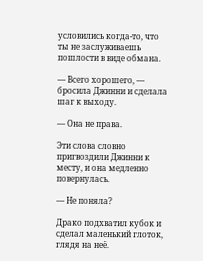условились когда-то, что ты не заслуживаешь пошлости в виде обмана.

— Всего хорошего, — бросила Джинни и сделала шаг к выходу.

— Она не права.

Эти слова словно пригвоздили Джинни к месту, и она медленно повернулась.

— Не поняла?

Драко подхватил кубок и сделал маленький глоток, глядя на неё.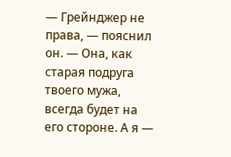— Грейнджер не права, — пояснил он. — Она, как старая подруга твоего мужа, всегда будет на его стороне. А я —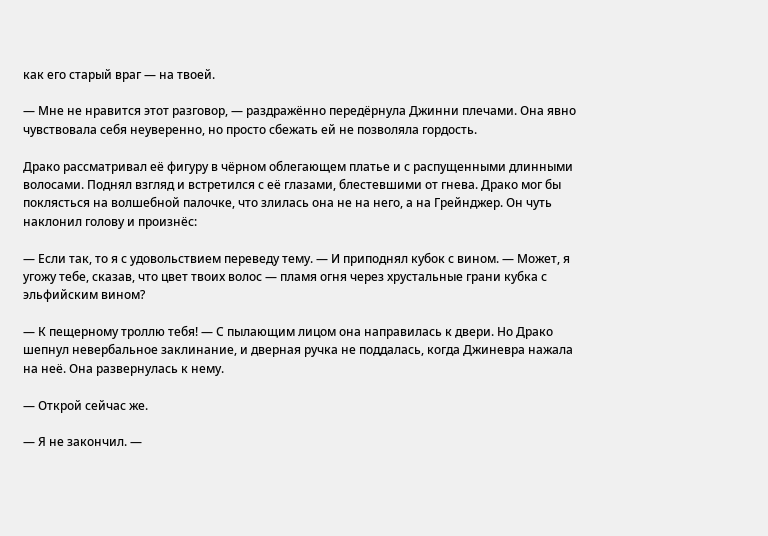как его старый враг — на твоей.

— Мне не нравится этот разговор, — раздражённо передёрнула Джинни плечами. Она явно чувствовала себя неуверенно, но просто сбежать ей не позволяла гордость.

Драко рассматривал её фигуру в чёрном облегающем платье и с распущенными длинными волосами. Поднял взгляд и встретился с её глазами, блестевшими от гнева. Драко мог бы поклясться на волшебной палочке, что злилась она не на него, а на Грейнджер. Он чуть наклонил голову и произнёс:

— Если так, то я с удовольствием переведу тему. — И приподнял кубок с вином. — Может, я угожу тебе, сказав, что цвет твоих волос — пламя огня через хрустальные грани кубка с эльфийским вином?

— К пещерному троллю тебя! — С пылающим лицом она направилась к двери. Но Драко шепнул невербальное заклинание, и дверная ручка не поддалась, когда Джиневра нажала на неё. Она развернулась к нему.

— Открой сейчас же.

— Я не закончил. —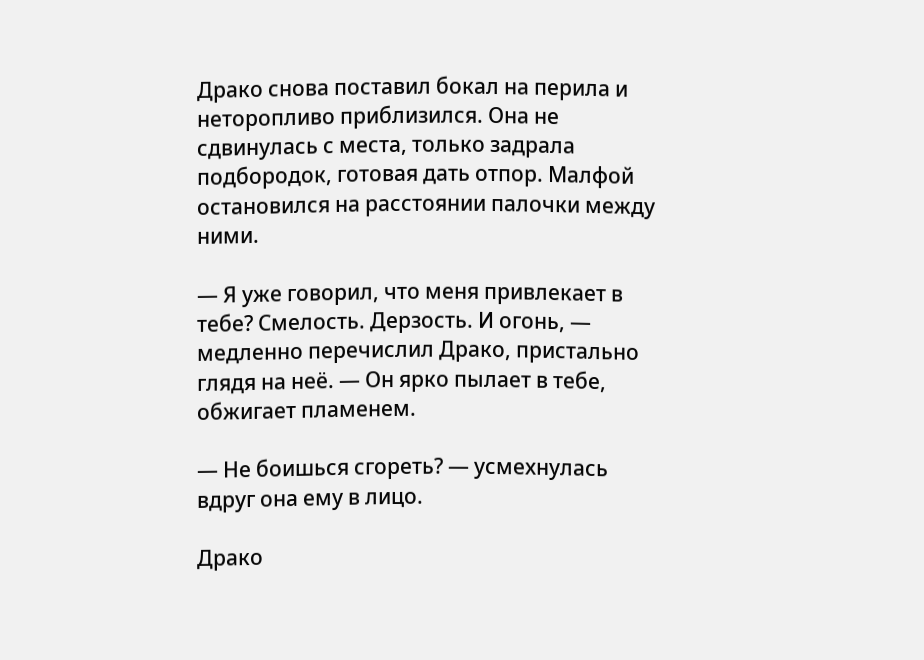Драко снова поставил бокал на перила и неторопливо приблизился. Она не сдвинулась с места, только задрала подбородок, готовая дать отпор. Малфой остановился на расстоянии палочки между ними.

— Я уже говорил, что меня привлекает в тебе? Смелость. Дерзость. И огонь, — медленно перечислил Драко, пристально глядя на неё. — Он ярко пылает в тебе, обжигает пламенем.

— Не боишься сгореть? — усмехнулась вдруг она ему в лицо.

Драко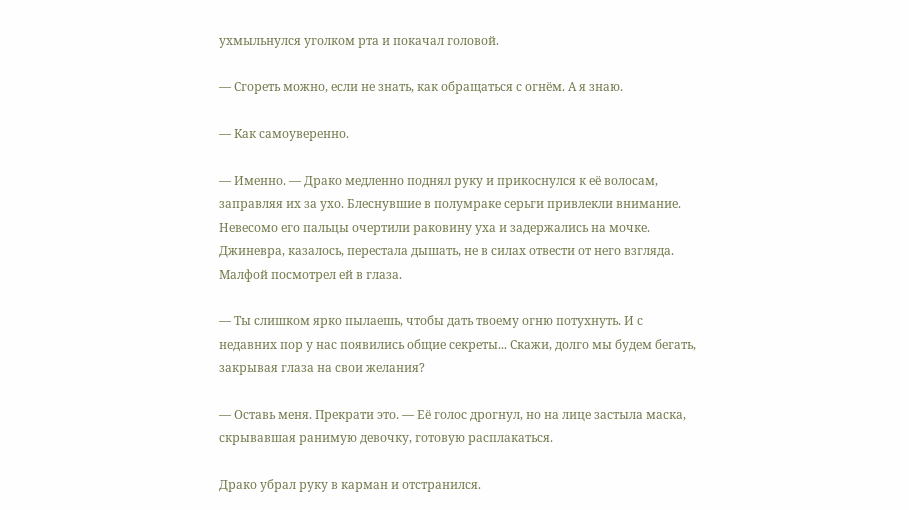ухмыльнулся уголком рта и покачал головой.

— Сгореть можно, если не знать, как обращаться с огнём. А я знаю.

— Как самоуверенно.

— Именно. — Драко медленно поднял руку и прикоснулся к её волосам, заправляя их за ухо. Блеснувшие в полумраке серьги привлекли внимание. Невесомо его пальцы очертили раковину уха и задержались на мочке. Джиневра, казалось, перестала дышать, не в силах отвести от него взгляда. Малфой посмотрел ей в глаза.

— Ты слишком ярко пылаешь, чтобы дать твоему огню потухнуть. И с недавних пор у нас появились общие секреты... Скажи, долго мы будем бегать, закрывая глаза на свои желания?

— Оставь меня. Прекрати это. — Её голос дрогнул, но на лице застыла маска, скрывавшая ранимую девочку, готовую расплакаться.

Драко убрал руку в карман и отстранился.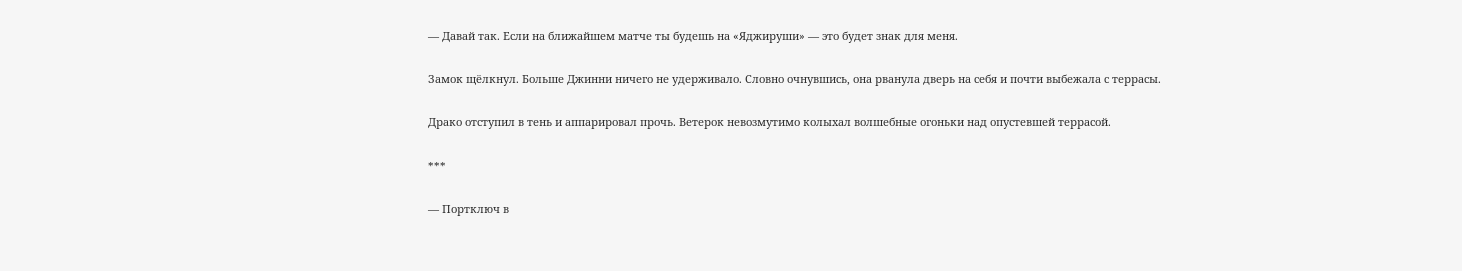— Давай так. Если на ближайшем матче ты будешь на «Яджируши» — это будет знак для меня.

Замок щёлкнул. Больше Джинни ничего не удерживало. Словно очнувшись, она рванула дверь на себя и почти выбежала с террасы.

Драко отступил в тень и аппарировал прочь. Ветерок невозмутимо колыхал волшебные огоньки над опустевшей террасой.

***

— Портключ в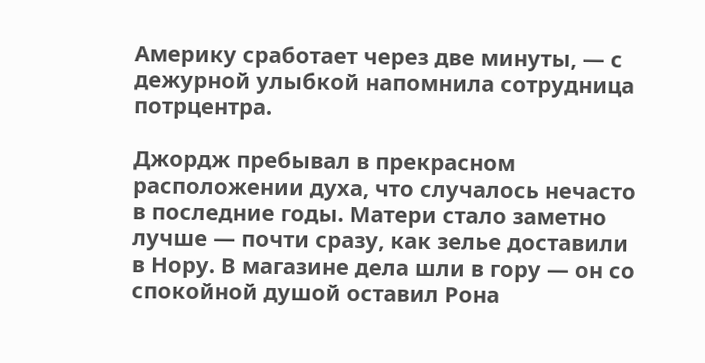Америку сработает через две минуты, — с дежурной улыбкой напомнила сотрудница потрцентра.

Джордж пребывал в прекрасном расположении духа, что случалось нечасто в последние годы. Матери стало заметно лучше — почти сразу, как зелье доставили в Нору. В магазине дела шли в гору — он со спокойной душой оставил Рона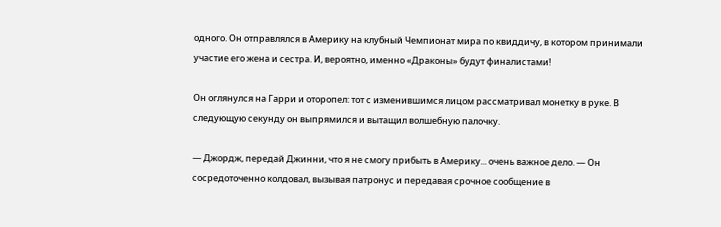одного. Он отправлялся в Америку на клубный Чемпионат мира по квиддичу, в котором принимали участие его жена и сестра. И, вероятно, именно «Драконы» будут финалистами!

Он оглянулся на Гарри и оторопел: тот с изменившимся лицом рассматривал монетку в руке. В следующую секунду он выпрямился и вытащил волшебную палочку.

— Джордж, передай Джинни, что я не смогу прибыть в Америку... очень важное дело. — Он сосредоточенно колдовал, вызывая патронус и передавая срочное сообщение в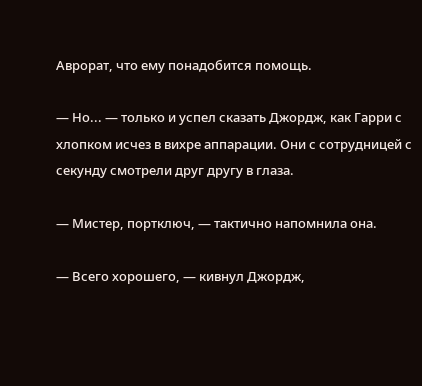Аврорат, что ему понадобится помощь.

— Но... — только и успел сказать Джордж, как Гарри с хлопком исчез в вихре аппарации. Они с сотрудницей с секунду смотрели друг другу в глаза.

— Мистер, портключ, — тактично напомнила она.

— Всего хорошего, — кивнул Джордж,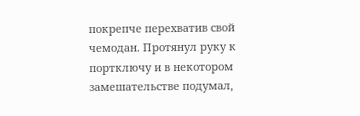покрепче перехватив свой чемодан. Протянул руку к портключу и в некотором замешательстве подумал,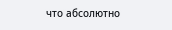что абсолютно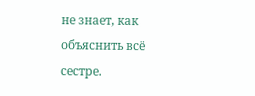не знает, как объяснить всё сестре.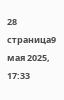28 страница9 мая 2025, 17:33